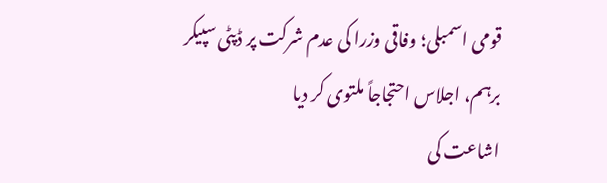قومی اسمبلی؛ وفاقی وزرا کی عدم شرکت پر ڈپٹی سپیکر برہم، اجلاس احتجاجاً ملتوی کر دیا
اشاعت کی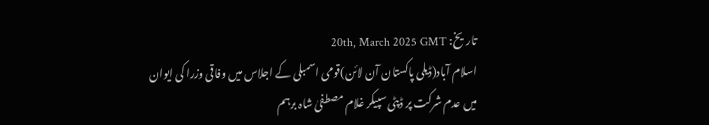تاریخ: 20th, March 2025 GMT
اسلام آباد(ڈیلی پاکستان آن لائن)قومی اسمبلی کے اجلاس میں وفاقی وزرا کی ایوان میں عدم شرکت پر ڈپٹی سپیکر غلام مصطفیٰ شاہ برہم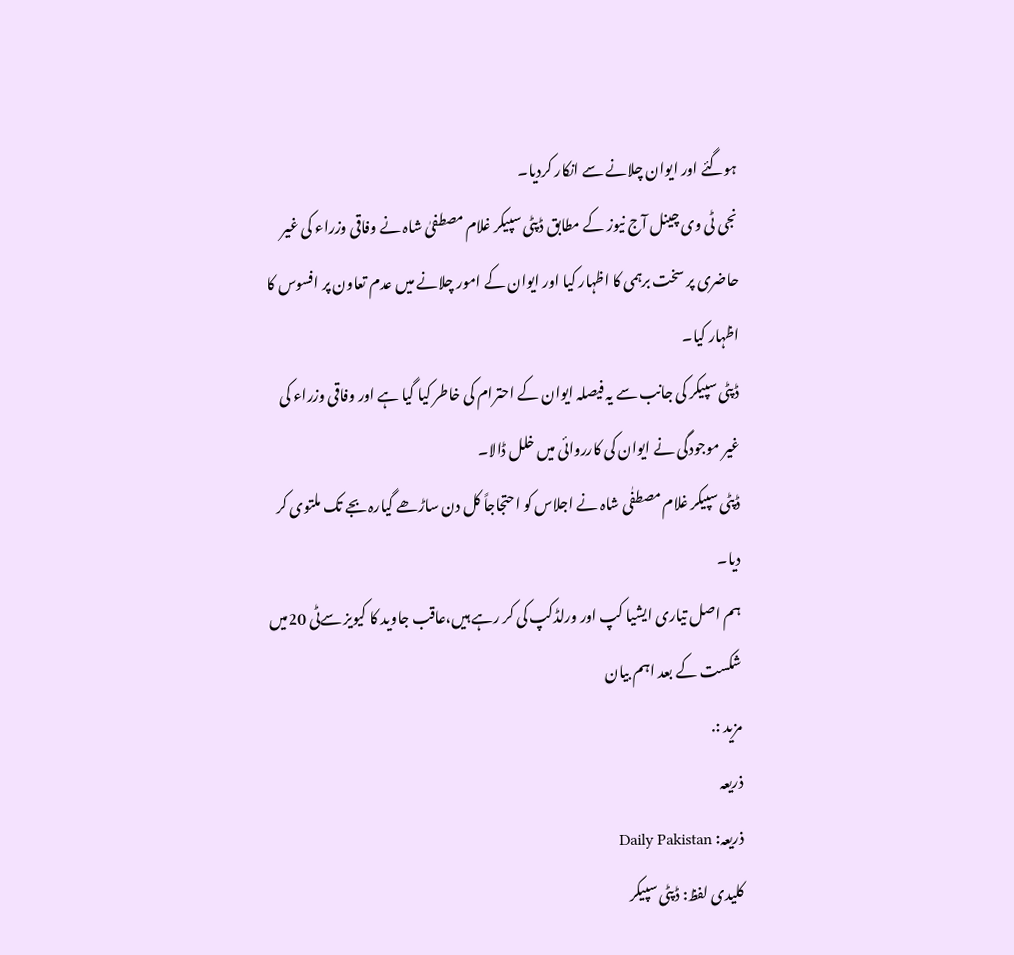ہوگئے اور ایوان چلانے سے انکار کردیا۔
نجی ٹی وی چینل آج نیوز کے مطابق ڈپٹی سپیکر غلام مصطفیٰ شاہ نے وفاقی وزراء کی غیر حاضری پر سخت برہمی کا اظہار کیا اور ایوان کے امور چلانے میں عدم تعاون پر افسوس کا اظہار کیا۔
ڈپٹی سپیکر کی جانب سے یہ فیصلہ ایوان کے احترام کی خاطر کیا گیا ہے اور وفاقی وزراء کی غیر موجودگی نے ایوان کی کارروائی میں خلل ڈالا۔
ڈپٹی سپیکر غلام مصطفٰی شاہ نے اجلاس کو احتجاجاً کل دن ساڑھے گیارہ بجے تک ملتوی کر دیا۔
ہم اصل تیاری ایشیا کپ اور ورلڈکپ کی کر رہے ہیں،عاقب جاوید کا کیویز سےٹی 20میں شکست کے بعد اہم بیان
مزید :.
ذریعہ
ذریعہ: Daily Pakistan
کلیدی لفظ: ڈپٹی سپیکر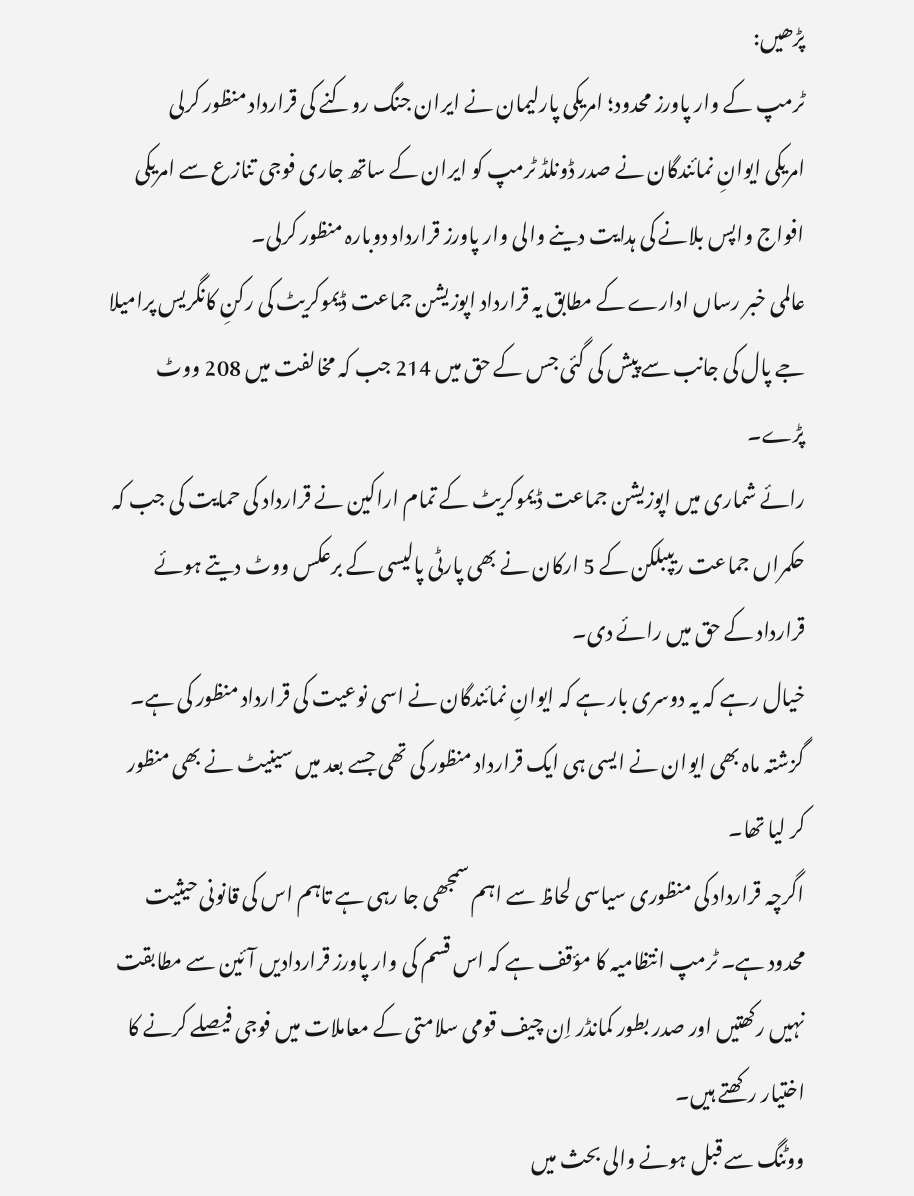پڑھیں:
ٹرمپ کے وار پاورز محدود؛ امریکی پارلیمان نے ایران جنگ روکنے کی قرارداد منظور کرلی
امریکی ایوانِ نمائندگان نے صدر ڈونلڈ ٹرمپ کو ایران کے ساتھ جاری فوجی تنازع سے امریکی افواج واپس بلانے کی ہدایت دینے والی وار پاورز قرارداد دوبارہ منظور کرلی۔
عالمی خبر رساں ادارے کے مطابق یہ قرارداد اپوزیشن جماعت ڈیموکریٹ کی رکنِ کانگریس پرامیلا جے پال کی جانب سے پیش کی گئی جس کے حق میں 214 جب کہ مخالفت میں 208 ووٹ پڑے۔
رائے شماری میں اپوزیشن جماعت ڈیموکریٹ کے تمام اراکین نے قرارداد کی حمایت کی جب کہ حکمراں جماعت ریپبلکن کے 5 ارکان نے بھی پارٹی پالیسی کے برعکس ووٹ دیتے ہوئے قرارداد کے حق میں رائے دی۔
خیال رہے کہ یہ دوسری بار ہے کہ ایوانِ نمائندگان نے اسی نوعیت کی قرارداد منظور کی ہے۔ گزشتہ ماہ بھی ایوان نے ایسی ہی ایک قرارداد منظور کی تھی جسے بعد میں سینیٹ نے بھی منظور کر لیا تھا۔
اگرچہ قرارداد کی منظوری سیاسی لحاظ سے اہم سمجھی جا رہی ہے تاہم اس کی قانونی حیثیت محدود ہے۔ ٹرمپ انتظامیہ کا مؤقف ہے کہ اس قسم کی وار پاورز قراردادیں آئین سے مطابقت نہیں رکھتیں اور صدر بطور کمانڈر اِن چیف قومی سلامتی کے معاملات میں فوجی فیصلے کرنے کا اختیار رکھتے ہیں۔
ووٹنگ سے قبل ہونے والی بحث میں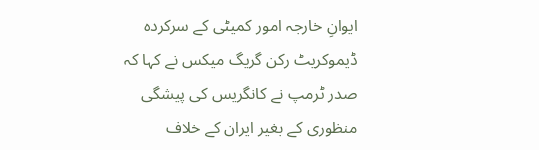ایوانِ خارجہ امور کمیٹی کے سرکردہ ڈیموکریٹ رکن گریگ میکس نے کہا کہ صدر ٹرمپ نے کانگریس کی پیشگی منظوری کے بغیر ایران کے خلاف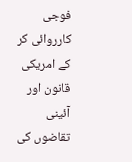فوجی کارروائی کر کے امریکی قانون اور آئینی تقاضوں کی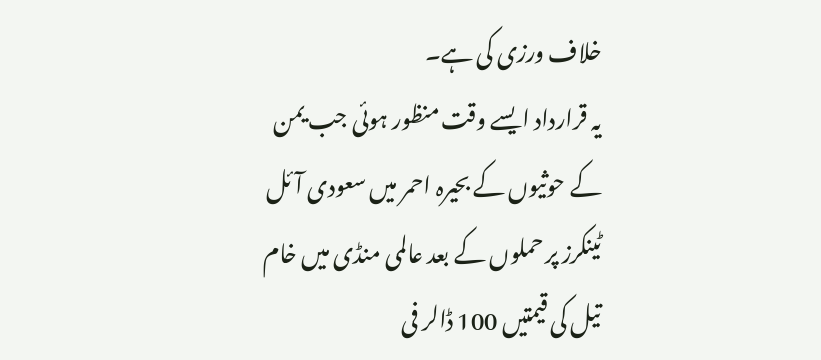خلاف ورزی کی ہے۔
یہ قرارداد ایسے وقت منظور ہوئی جب یمن کے حوثیوں کے بحیرہ احمر میں سعودی آئل ٹینکرز پر حملوں کے بعد عالمی منڈی میں خام تیل کی قیمتیں 100 ڈالر فی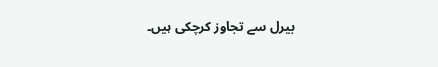بیرل سے تجاوز کرچکی ہیں۔